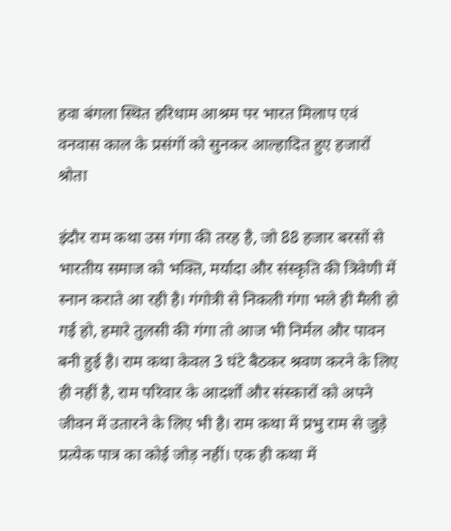हवा बंगला स्थित हरिधाम आश्रम पर भारत मिलाप एवं वनवास काल के प्रसंगों को सुनकर आल्हादित हुए हजारों श्रोता

इंदौर राम कथा उस गंगा की तरह है, जो 88 हजार बरसों से भारतीय समाज को भक्ति, मर्यादा और संस्कृति की त्रिवेणी में स्नान कराते आ रही है। गंगोत्री से निकली गंगा भले ही मैली हो गई हो, हमारे तुलसी की गंगा तो आज भी निर्मल और पावन बनी हुई है। राम कथा केवल 3 घंटे बैठकर श्रवण करने के लिए ही नहीं है, राम परिवार के आदर्शों और संस्कारों को अपने जीवन में उतारने के लिए भी है। राम कथा में प्रभु राम से जुड़े प्रत्येक पात्र का कोई जोड़ नहीं। एक ही कथा में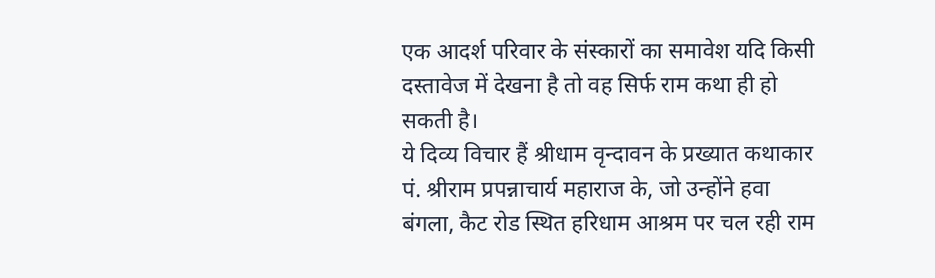एक आदर्श परिवार के संस्कारों का समावेश यदि किसी दस्तावेज में देखना है तो वह सिर्फ राम कथा ही हो सकती है।
ये दिव्य विचार हैं श्रीधाम वृन्दावन के प्रख्यात कथाकार पं. श्रीराम प्रपन्नाचार्य महाराज के, जो उन्होंने हवा बंगला, कैट रोड स्थित हरिधाम आश्रम पर चल रही राम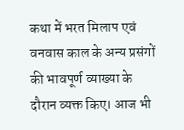कथा में भरत मिलाप एवं वनवास काल के अन्य प्रसंगों की भावपूर्ण व्याख्या के दौरान व्यक्त किए। आज भी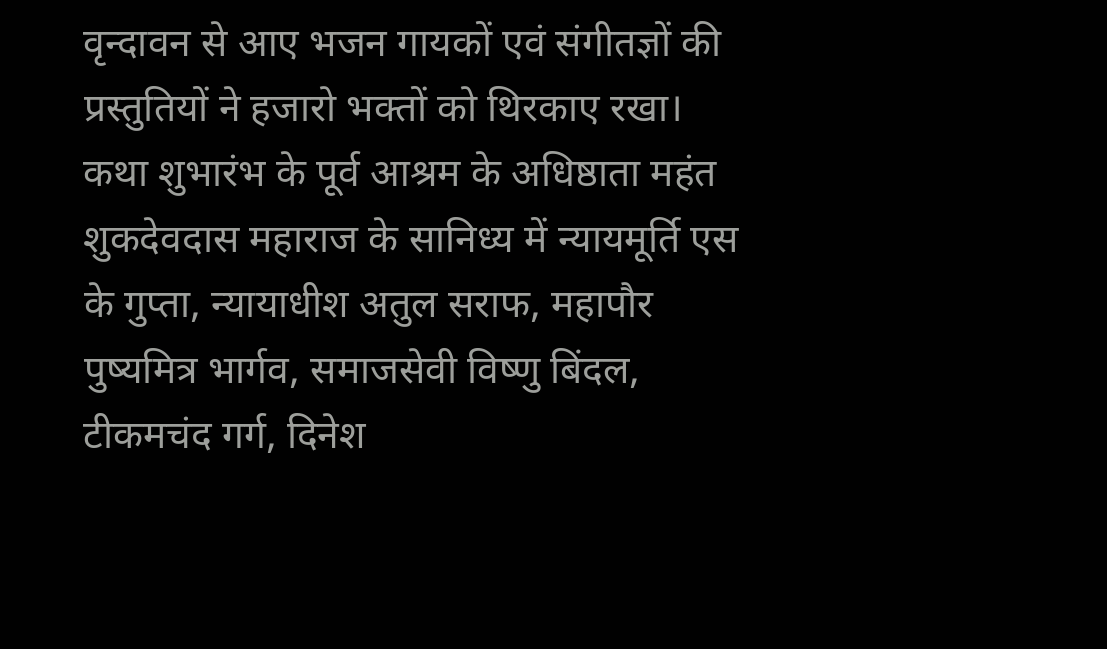वृन्दावन से आए भजन गायकों एवं संगीतज्ञों की प्रस्तुतियों ने हजारो भक्तों को थिरकाए रखा। कथा शुभारंभ के पूर्व आश्रम के अधिष्ठाता महंत शुकदेवदास महाराज के सानिध्य में न्यायमूर्ति एस के गुप्ता, न्यायाधीश अतुल सराफ, महापौर पुष्यमित्र भार्गव, समाजसेवी विष्णु बिंदल, टीकमचंद गर्ग, दिनेश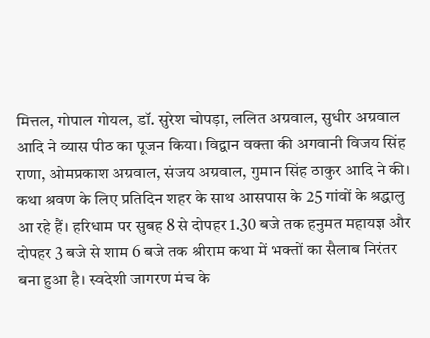मित्तल, गोपाल गोयल, डॉ. सुरेश चोपड़ा, ललित अग्रवाल, सुधीर अग्रवाल आदि ने व्यास पीठ का पूजन किया। विद्वान वक्ता की अगवानी विजय सिंह राणा, ओमप्रकाश अग्रवाल, संजय अग्रवाल, गुमान सिंह ठाकुर आदि ने की। कथा श्रवण के लिए प्रतिदिन शहर के साथ आसपास के 25 गांवों के श्रद्धालु आ रहे हैं। हरिधाम पर सुबह 8 से दोपहर 1.30 बजे तक हनुमत महायज्ञ और दोपहर 3 बजे से शाम 6 बजे तक श्रीराम कथा में भक्तों का सैलाब निरंतर बना हुआ है। स्वदेशी जागरण मंच के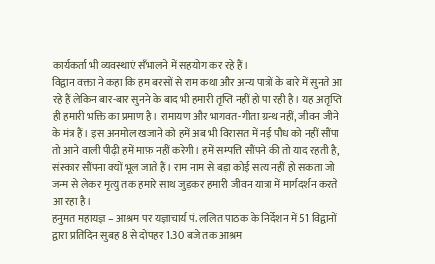कार्यकर्ता भी व्यवस्थाएं सँभालने में सहयोग कर रहे हैं।
विद्वान वक्ता ने कहा कि हम बरसों से राम कथा और अन्य पात्रों के बारे में सुनते आ रहे हैं लेकिन बार-बार सुनने के बाद भी हमारी तृप्ति नहीं हो पा रही है। यह अतृप्ति ही हमारी भक्ति का प्रमाण है। रामायण और भागवत-गीता ग्रन्थ नहीं, जीवन जीने के मंत्र हैं। इस अनमोल खजाने को हमें अब भी विरासत में नई पौध को नहीं सौंपा तो आने वाली पीढ़ी हमें माफ़ नहीं करेगी। हमें सम्पत्ति सौंपने की तो याद रहती है, संस्कार सौंपना क्यों भूल जाते हैं। राम नाम से बड़ा कोई सत्य नहीं हो सकता जो जन्म से लेकर मृत्यु तक हमारे साथ जुड़कर हमारी जीवन यात्रा में मार्गदर्शन करते आ रहा है।
हनुमत महायज्ञ – आश्रम पर यज्ञाचार्य पं. ललित पाठक के निर्देशन में 51 विद्वानों द्वारा प्रतिदिन सुबह 8 से दोपहर 1.30 बजे तक आश्रम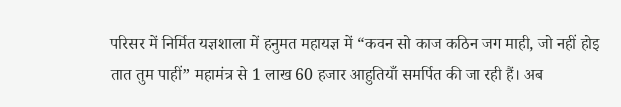परिसर में निर्मित यज्ञशाला में हनुमत महायज्ञ में “कवन सो काज कठिन जग माही, जो नहीं होइ तात तुम पाहीं” महामंत्र से 1 लाख 60 हजार आहुतियाँ समर्पित की जा रही हैं। अब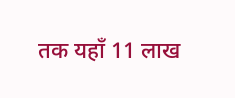तक यहाँ 11 लाख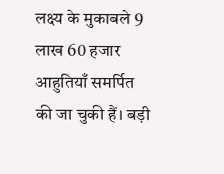लक्ष्य के मुकाबले 9 लाख 60 हजार आहुतियाँ समर्पित की जा चुकी हैं। बड़ी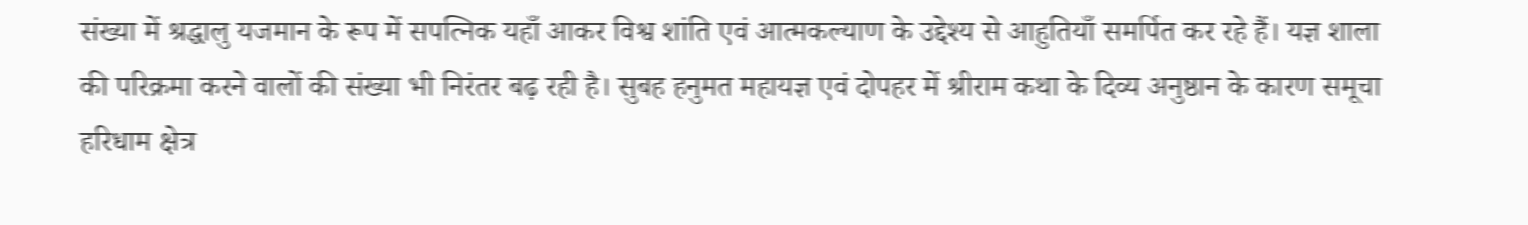संख्या में श्रद्धालु यजमान के रूप में सपत्निक यहाँ आकर विश्व शांति एवं आत्मकल्याण के उद्देश्य से आहुतियाँ समर्पित कर रहे हैं। यज्ञ शाला की परिक्रमा करने वालों की संख्या भी निरंतर बढ़ रही है। सुबह हनुमत महायज्ञ एवं दोपहर में श्रीराम कथा के दिव्य अनुष्ठान के कारण समूचा हरिधाम क्षेत्र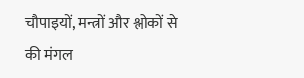चौपाइयों, मन्त्रों और श्लोकों से की मंगल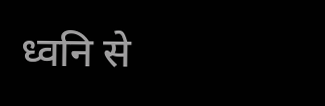ध्वनि से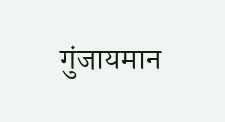गुंजायमान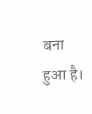बना हुआ है।